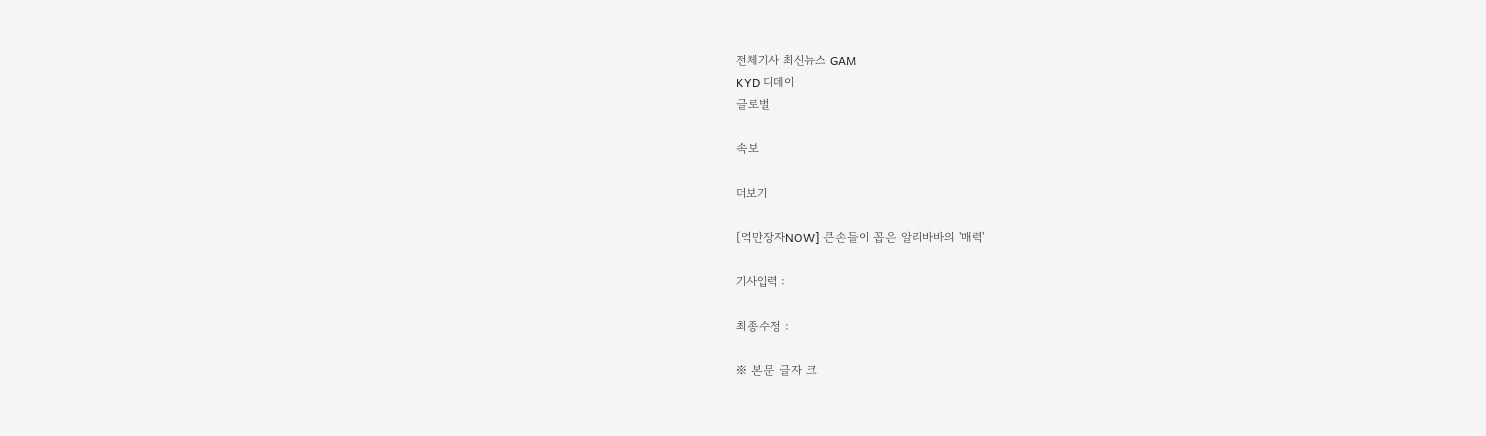전체기사 최신뉴스 GAM
KYD 디데이
글로벌

속보

더보기

[억만장자NOW] 큰손들이 꼽은 알리바바의 '매력'

기사입력 :

최종수정 :

※ 본문 글자 크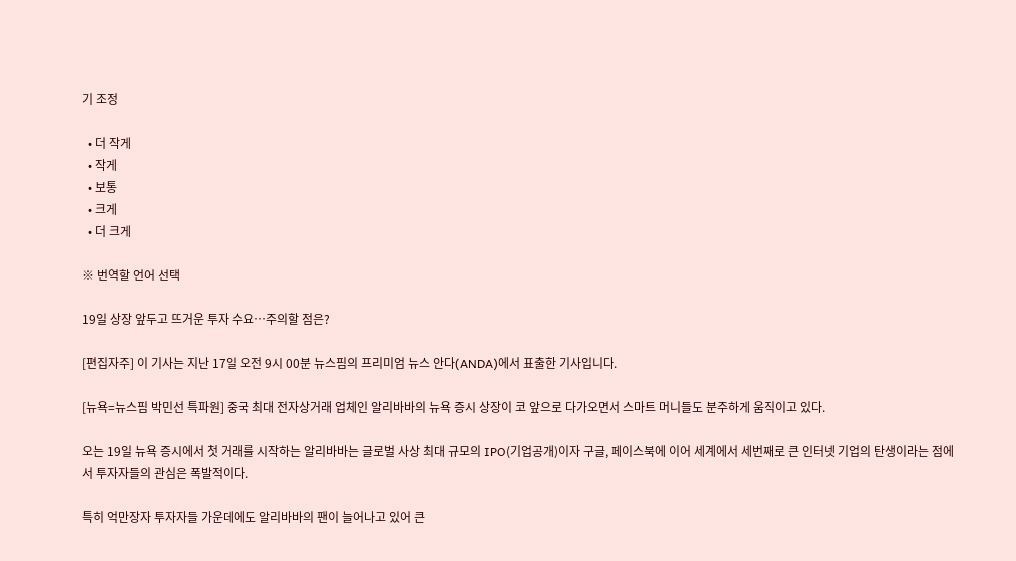기 조정

  • 더 작게
  • 작게
  • 보통
  • 크게
  • 더 크게

※ 번역할 언어 선택

19일 상장 앞두고 뜨거운 투자 수요…주의할 점은?

[편집자주] 이 기사는 지난 17일 오전 9시 00분 뉴스핌의 프리미엄 뉴스 안다(ANDA)에서 표출한 기사입니다.

[뉴욕=뉴스핌 박민선 특파원] 중국 최대 전자상거래 업체인 알리바바의 뉴욕 증시 상장이 코 앞으로 다가오면서 스마트 머니들도 분주하게 움직이고 있다.

오는 19일 뉴욕 증시에서 첫 거래를 시작하는 알리바바는 글로벌 사상 최대 규모의 IPO(기업공개)이자 구글, 페이스북에 이어 세계에서 세번째로 큰 인터넷 기업의 탄생이라는 점에서 투자자들의 관심은 폭발적이다.

특히 억만장자 투자자들 가운데에도 알리바바의 팬이 늘어나고 있어 큰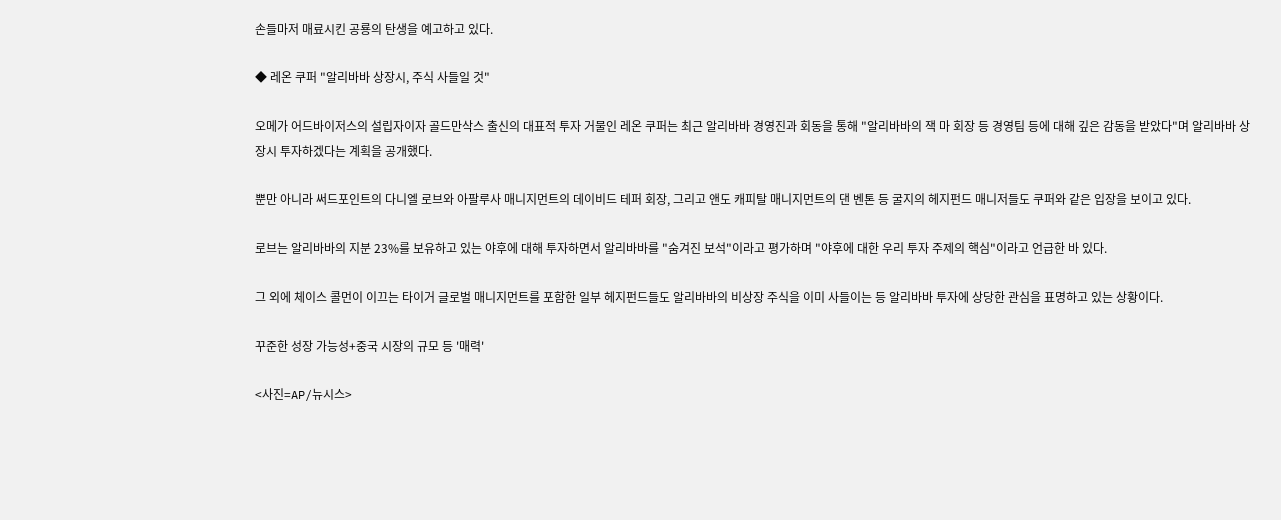손들마저 매료시킨 공룡의 탄생을 예고하고 있다.

◆ 레온 쿠퍼 "알리바바 상장시, 주식 사들일 것"

오메가 어드바이저스의 설립자이자 골드만삭스 출신의 대표적 투자 거물인 레온 쿠퍼는 최근 알리바바 경영진과 회동을 통해 "알리바바의 잭 마 회장 등 경영팀 등에 대해 깊은 감동을 받았다"며 알리바바 상장시 투자하겠다는 계획을 공개했다.

뿐만 아니라 써드포인트의 다니엘 로브와 아팔루사 매니지먼트의 데이비드 테퍼 회장, 그리고 앤도 캐피탈 매니지먼트의 댄 벤톤 등 굴지의 헤지펀드 매니저들도 쿠퍼와 같은 입장을 보이고 있다.

로브는 알리바바의 지분 23%를 보유하고 있는 야후에 대해 투자하면서 알리바바를 "숨겨진 보석"이라고 평가하며 "야후에 대한 우리 투자 주제의 핵심"이라고 언급한 바 있다.

그 외에 체이스 콜먼이 이끄는 타이거 글로벌 매니지먼트를 포함한 일부 헤지펀드들도 알리바바의 비상장 주식을 이미 사들이는 등 알리바바 투자에 상당한 관심을 표명하고 있는 상황이다.

꾸준한 성장 가능성+중국 시장의 규모 등 '매력'

<사진=AP/뉴시스>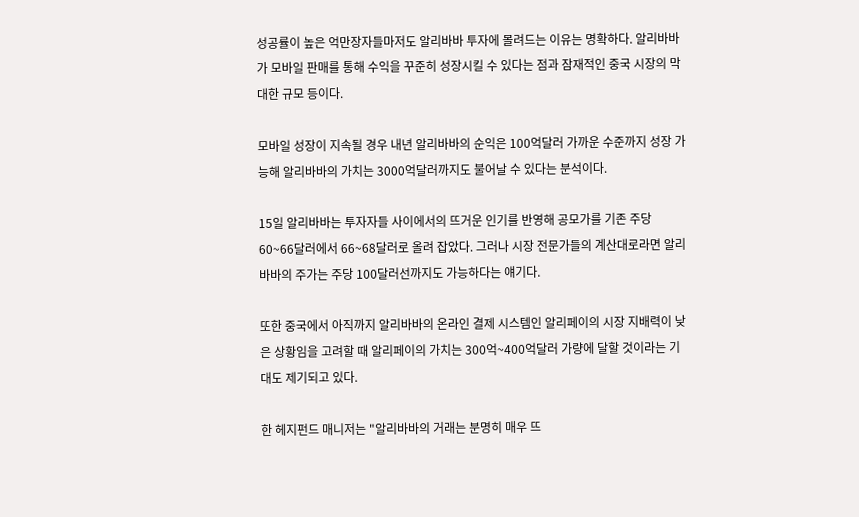성공률이 높은 억만장자들마저도 알리바바 투자에 몰려드는 이유는 명확하다. 알리바바가 모바일 판매를 통해 수익을 꾸준히 성장시킬 수 있다는 점과 잠재적인 중국 시장의 막대한 규모 등이다.

모바일 성장이 지속될 경우 내년 알리바바의 순익은 100억달러 가까운 수준까지 성장 가능해 알리바바의 가치는 3000억달러까지도 불어날 수 있다는 분석이다.

15일 알리바바는 투자자들 사이에서의 뜨거운 인기를 반영해 공모가를 기존 주당 60~66달러에서 66~68달러로 올려 잡았다. 그러나 시장 전문가들의 계산대로라면 알리바바의 주가는 주당 100달러선까지도 가능하다는 얘기다.

또한 중국에서 아직까지 알리바바의 온라인 결제 시스템인 알리페이의 시장 지배력이 낮은 상황임을 고려할 때 알리페이의 가치는 300억~400억달러 가량에 달할 것이라는 기대도 제기되고 있다.

한 헤지펀드 매니저는 "알리바바의 거래는 분명히 매우 뜨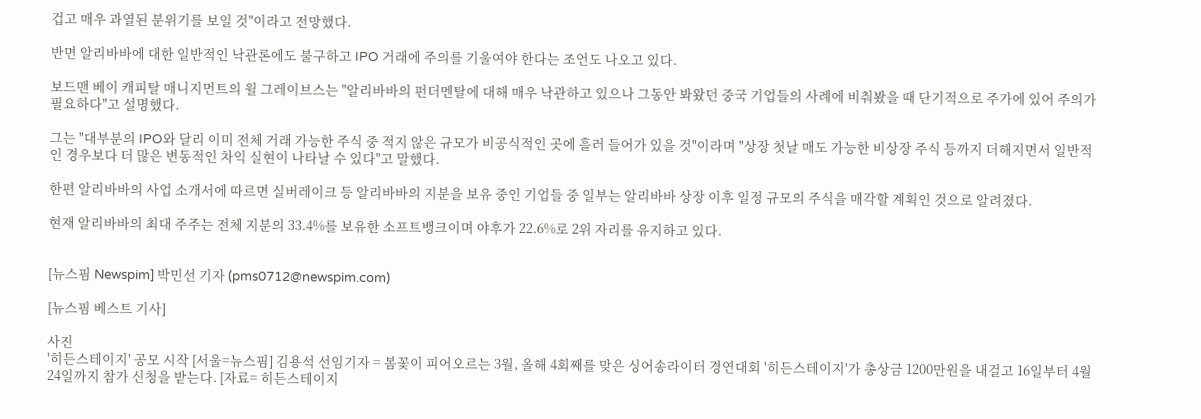겁고 매우 과열된 분위기를 보일 것"이라고 전망했다.

반면 알리바바에 대한 일반적인 낙관론에도 불구하고 IPO 거래에 주의를 기울여야 한다는 조언도 나오고 있다.

보드맨 베이 캐피탈 매니지먼트의 윌 그레이브스는 "알리바바의 펀더멘탈에 대해 매우 낙관하고 있으나 그동안 봐왔던 중국 기업들의 사례에 비춰봤을 때 단기적으로 주가에 있어 주의가 필요하다"고 설명했다.

그는 "대부분의 IPO와 달리 이미 전체 거래 가능한 주식 중 적지 않은 규모가 비공식적인 곳에 흘러 들어가 있을 것"이라며 "상장 첫날 매도 가능한 비상장 주식 등까지 더해지면서 일반적인 경우보다 더 많은 변동적인 차익 실현이 나타날 수 있다"고 말했다.

한편 알리바바의 사업 소개서에 따르면 실버레이크 등 알리바바의 지분을 보유 중인 기업들 중 일부는 알리바바 상장 이후 일정 규모의 주식을 매각할 계획인 것으로 알려졌다.

현재 알리바바의 최대 주주는 전체 지분의 33.4%를 보유한 소프트뱅크이며 야후가 22.6%로 2위 자리를 유지하고 있다.


[뉴스핌 Newspim] 박민선 기자 (pms0712@newspim.com)

[뉴스핌 베스트 기사]

사진
'히든스테이지' 공모 시작 [서울=뉴스핌] 김용석 선임기자 = 봄꽃이 피어오르는 3월, 올해 4회째를 맞은 싱어송라이터 경연대회 '히든스테이지'가 총상금 1200만원을 내걸고 16일부터 4월 24일까지 참가 신청을 받는다. [자료= 히든스테이지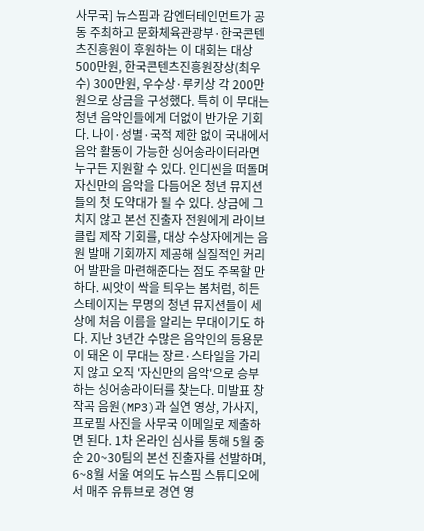사무국] 뉴스핌과 감엔터테인먼트가 공동 주최하고 문화체육관광부·한국콘텐츠진흥원이 후원하는 이 대회는 대상 500만원, 한국콘텐츠진흥원장상(최우수) 300만원, 우수상·루키상 각 200만원으로 상금을 구성했다. 특히 이 무대는 청년 음악인들에게 더없이 반가운 기회다. 나이·성별·국적 제한 없이 국내에서 음악 활동이 가능한 싱어송라이터라면 누구든 지원할 수 있다. 인디씬을 떠돌며 자신만의 음악을 다듬어온 청년 뮤지션들의 첫 도약대가 될 수 있다. 상금에 그치지 않고 본선 진출자 전원에게 라이브클립 제작 기회를, 대상 수상자에게는 음원 발매 기회까지 제공해 실질적인 커리어 발판을 마련해준다는 점도 주목할 만하다. 씨앗이 싹을 틔우는 봄처럼, 히든스테이지는 무명의 청년 뮤지션들이 세상에 처음 이름을 알리는 무대이기도 하다. 지난 3년간 수많은 음악인의 등용문이 돼온 이 무대는 장르·스타일을 가리지 않고 오직 '자신만의 음악'으로 승부하는 싱어송라이터를 찾는다. 미발표 창작곡 음원(MP3)과 실연 영상, 가사지, 프로필 사진을 사무국 이메일로 제출하면 된다. 1차 온라인 심사를 통해 5월 중순 20~30팀의 본선 진출자를 선발하며, 6~8월 서울 여의도 뉴스핌 스튜디오에서 매주 유튜브로 경연 영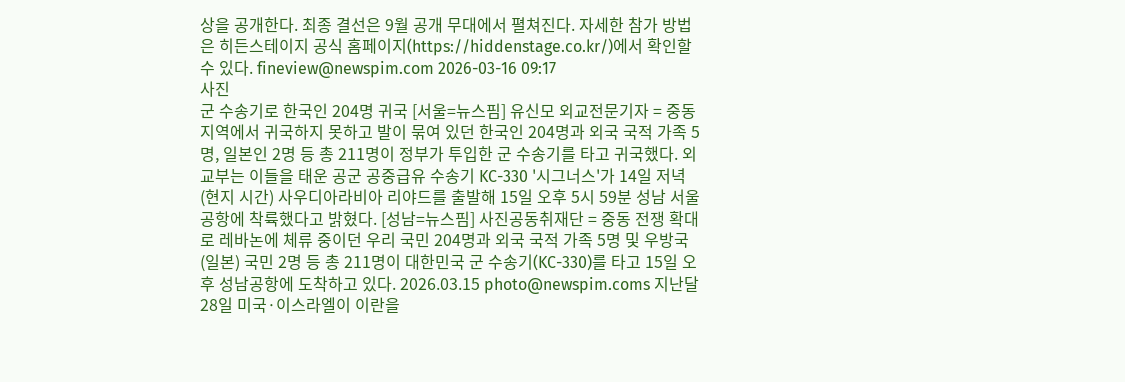상을 공개한다. 최종 결선은 9월 공개 무대에서 펼쳐진다. 자세한 참가 방법은 히든스테이지 공식 홈페이지(https://hiddenstage.co.kr/)에서 확인할 수 있다. fineview@newspim.com 2026-03-16 09:17
사진
군 수송기로 한국인 204명 귀국 [서울=뉴스핌] 유신모 외교전문기자 = 중동 지역에서 귀국하지 못하고 발이 묶여 있던 한국인 204명과 외국 국적 가족 5명, 일본인 2명 등 총 211명이 정부가 투입한 군 수송기를 타고 귀국했다. 외교부는 이들을 태운 공군 공중급유 수송기 KC-330 '시그너스'가 14일 저녁 (현지 시간) 사우디아라비아 리야드를 출발해 15일 오후 5시 59분 성남 서울 공항에 착륙했다고 밝혔다. [성남=뉴스핌] 사진공동취재단 = 중동 전쟁 확대로 레바논에 체류 중이던 우리 국민 204명과 외국 국적 가족 5명 및 우방국(일본) 국민 2명 등 총 211명이 대한민국 군 수송기(KC-330)를 타고 15일 오후 성남공항에 도착하고 있다. 2026.03.15 photo@newspim.coms 지난달 28일 미국·이스라엘이 이란을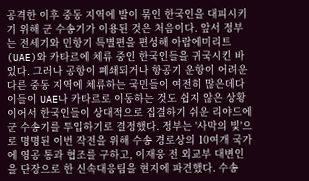공격한 이후 중동 지역에 발이 묶인 한국인을 대피시키기 위해 군 수송기가 이용된 것은 처음이다. 앞서 정부는 전세기와 민항기 특별편을 편성해 아랍에미리트(UAE)와 카타르에 체류 중인 한국인들을 귀국시킨 바 있다. 그러나 공항이 폐쇄되거나 항공기 운항이 어려운 다른 중동 지역에 체류하는 국민들이 여전히 많은데다 이들이 UAE나 카타르로 이동하는 것도 쉽지 않은 상황이어서 한국인들이 상대적으로 집결하기 쉬운 리야드에 군 수송기를 투입하기로 결정했다. 정부는 '사막의 빛'으로 명명된 이번 작전을 위해 수송 경로상의 10여개 국가에 영공 통과 협조를 구하고, 이재웅 전 외교부 대변인을 단장으로 한 신속대응팀을 현지에 파견했다. 수송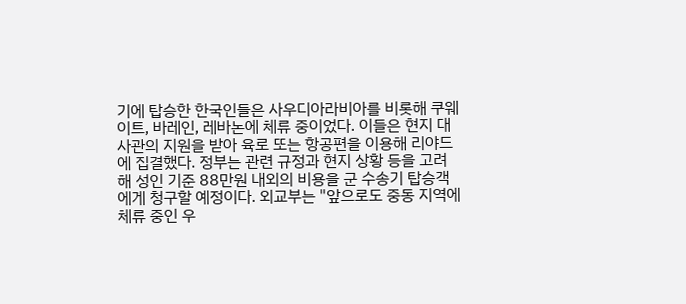기에 탑승한 한국인들은 사우디아라비아를 비롯해 쿠웨이트, 바레인, 레바논에 체류 중이었다. 이들은 현지 대사관의 지원을 받아 육로 또는 항공편을 이용해 리야드에 집결했다. 정부는 관련 규정과 현지 상황 등을 고려해 성인 기준 88만원 내외의 비용을 군 수송기 탑승객에게 청구할 예정이다. 외교부는 "앞으로도 중동 지역에 체류 중인 우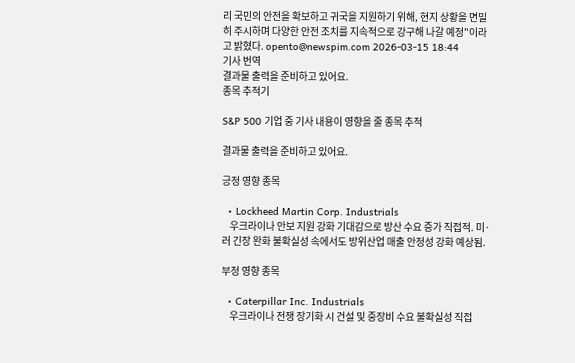리 국민의 안전을 확보하고 귀국을 지원하기 위해, 현지 상황을 면밀히 주시하며 다양한 안전 조치를 지속적으로 강구해 나갈 예정"이라고 밝혔다. opento@newspim.com 2026-03-15 18:44
기사 번역
결과물 출력을 준비하고 있어요.
종목 추적기

S&P 500 기업 중 기사 내용이 영향을 줄 종목 추적

결과물 출력을 준비하고 있어요.

긍정 영향 종목

  • Lockheed Martin Corp. Industrials
    우크라이나 안보 지원 강화 기대감으로 방산 수요 증가 직접적. 미·러 긴장 완화 불확실성 속에서도 방위산업 매출 안정성 강화 예상됨.

부정 영향 종목

  • Caterpillar Inc. Industrials
    우크라이나 전쟁 장기화 시 건설 및 중장비 수요 불확실성 직접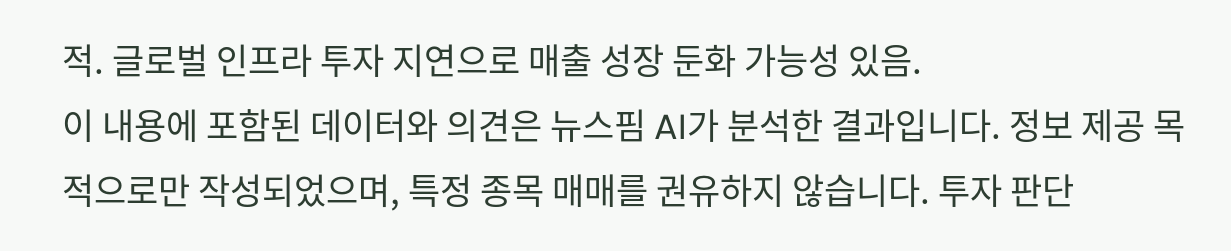적. 글로벌 인프라 투자 지연으로 매출 성장 둔화 가능성 있음.
이 내용에 포함된 데이터와 의견은 뉴스핌 AI가 분석한 결과입니다. 정보 제공 목적으로만 작성되었으며, 특정 종목 매매를 권유하지 않습니다. 투자 판단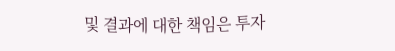및 결과에 대한 책임은 투자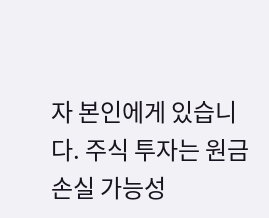자 본인에게 있습니다. 주식 투자는 원금 손실 가능성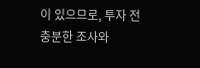이 있으므로, 투자 전 충분한 조사와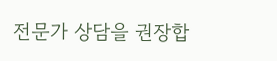전문가 상담을 권장합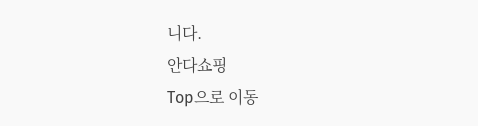니다.
안다쇼핑
Top으로 이동